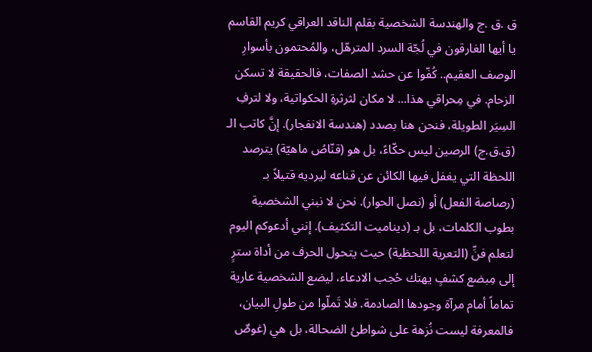ق .ق .ج والهندسة الشخصية بقلم الناقد العراقي كريم القاسم
يا أيها الغارقون في لُجّة السرد المترهّل، والمُحتمون بأسوارِ الوصف العقيم.. كُفّوا عن حشد الصفات، فالحقيقة لا تسكن الزحام. في مِحراقي هذا... لا مكان لثرثرةِ الحكواتية، ولا لترفِ السِيَر الطويلة، فنحن هنا بصدد (هندسة الانفجار). إنَّ كاتب الـ (ق.ق.ج) الرصين ليس حكّاءً، بل هو (قنّاصُ ماهيّة) يترصد اللحظة التي يغفل فيها الكائن عن قناعه ليرديه قتيلاً بـ (رصاصة الفعل) أو (نصل الحوار). نحن لا نبني الشخصية بطوب الكلمات، بل بـ (ديناميت التكثيف). إنني أدعوكم اليوم لتعلم فنِّ (التعرية اللحظية) حيث يتحول الحرف من أداة سترٍ إلى مِبضع كشفٍ يهتك حُجب الادعاء، ليضع الشخصية عارية تماماً أمام مرآة وجودها الصادمة. فلا تَملّوا من طولِ البيان، فالمعرفة ليست نُزهة على شواطئ الضحالة، بل هي (غوصٌ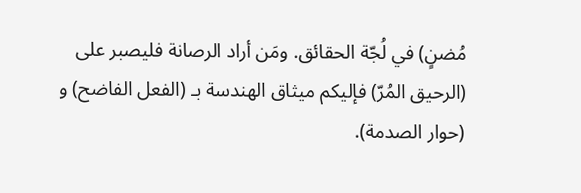مُضنٍ) في لُجّة الحقائق. ومَن أراد الرصانة فليصبر على (الرحيق المُرّ) فإليكم ميثاق الهندسة بـ (الفعل الفاضح) و (حوار الصدمة).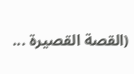(القصة القصيرة ...